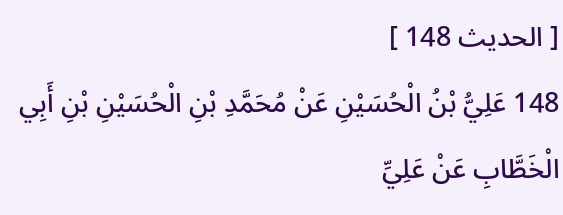[ الحديث 148 ]
148 عَلِيُّ بْنُ الْحُسَيْنِ عَنْ مُحَمَّدِ بْنِ الْحُسَيْنِ بْنِ أَبِي الْخَطَّابِ عَنْ عَلِيِّ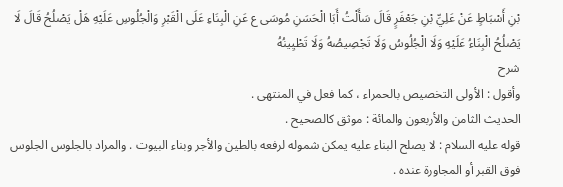بْنِ أَسْبَاطٍ عَنْ عَلِيِّ بْنِ جَعْفَرٍ قَالَ سَأَلْتُ أَبَا الْحَسَنِ مُوسَى ع عَنِ الْبِنَاءِ عَلَى الْقَبْرِ وَالْجُلُوسِ عَلَيْهِ هَلْ يَصْلُحُ قَالَ لَا يَصْلُحُ الْبِنَاءُ عَلَيْهِ وَلَا الْجُلُوسُ وَلَا تَجْصِيصُهُ وَلَا تَطْيِينُهُ
شرح
وأقول : الأولى التخصيص بالحمراء ، كما فعل في المنتهى .
الحديث الثامن والأربعون والمائة : موثق كالصحيح .
قوله عليه السلام : لا يصلح البناء عليه يمكن شموله لرفعه بالطين والأجر وبناء البيوت . والمراد بالجلوس الجلوس فوق القبر أو المجاورة عنده .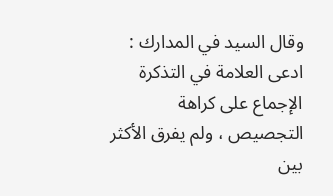وقال السيد في المدارك : ادعى العلامة في التذكرة الإجماع على كراهة التجصيص ، ولم يفرق الأكثر بين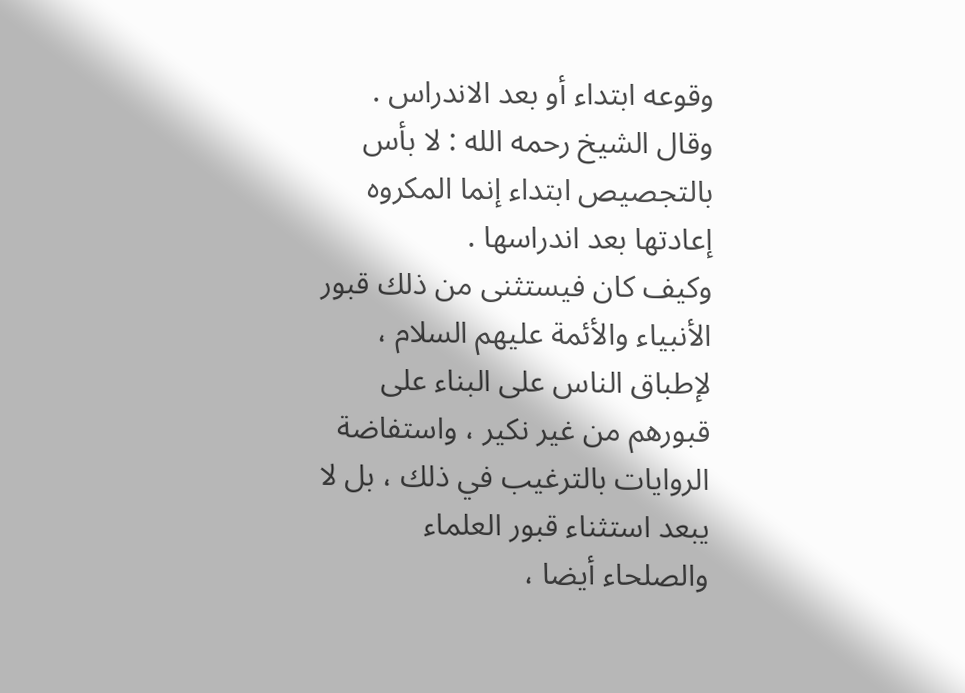وقوعه ابتداء أو بعد الاندراس . وقال الشيخ رحمه الله : لا بأس بالتجصيص ابتداء إنما المكروه إعادتها بعد اندراسها .
وكيف كان فيستثنى من ذلك قبور الأنبياء والأئمة عليهم السلام ، لإطباق الناس على البناء على قبورهم من غير نكير ، واستفاضة الروايات بالترغيب في ذلك ، بل لا يبعد استثناء قبور العلماء والصلحاء أيضا ،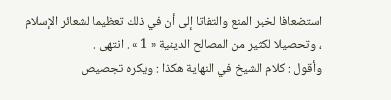استضعافا لخبر المنع والتفاتا إلى أن في ذلك تعظيما لشعائر الإسلام ، وتحصيلا لكثير من المصالح الدينية « 1 » . انتهى .
وأقول : كلام الشيخ في النهاية هكذا : ويكره تجصيص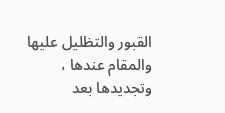القبور والتظليل عليها والمقام عندها ، وتجديدها بعد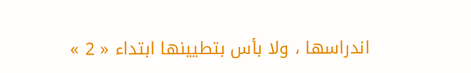اندراسها ، ولا بأس بتطيينها ابتداء « 2 »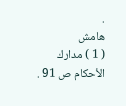.
هامش
( 1 ) مدارك الأحكام ص 91 .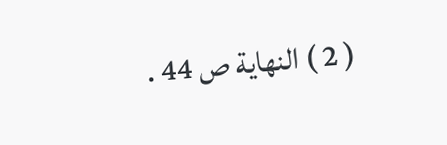( 2 ) النهاية ص 44 .